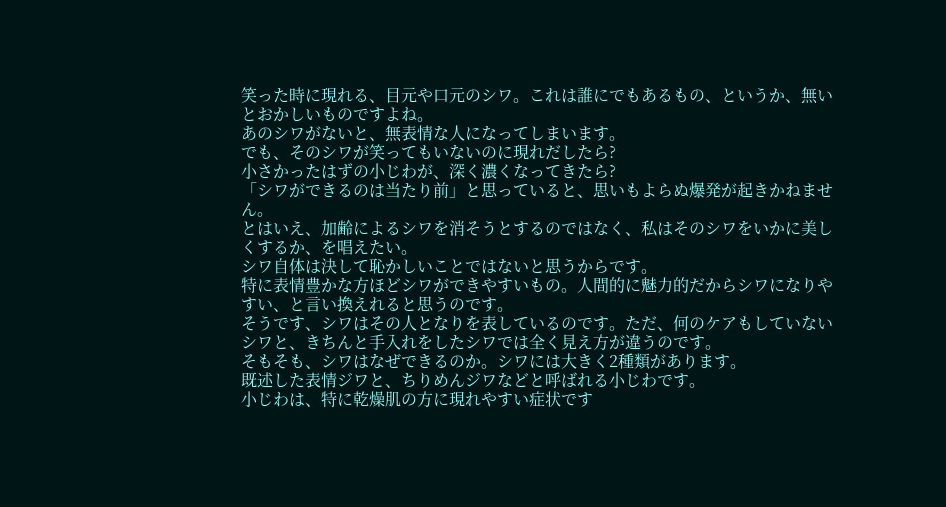笑った時に現れる、目元や口元のシワ。これは誰にでもあるもの、というか、無いとおかしいものですよね。
あのシワがないと、無表情な人になってしまいます。
でも、そのシワが笑ってもいないのに現れだしたら?
小さかったはずの小じわが、深く濃くなってきたら?
「シワができるのは当たり前」と思っていると、思いもよらぬ爆発が起きかねません。
とはいえ、加齢によるシワを消そうとするのではなく、私はそのシワをいかに美しくするか、を唱えたい。
シワ自体は決して恥かしいことではないと思うからです。
特に表情豊かな方ほどシワができやすいもの。人間的に魅力的だからシワになりやすい、と言い換えれると思うのです。
そうです、シワはその人となりを表しているのです。ただ、何のケアもしていないシワと、きちんと手入れをしたシワでは全く見え方が違うのです。
そもそも、シワはなぜできるのか。シワには大きく2種類があります。
既述した表情ジワと、ちりめんジワなどと呼ばれる小じわです。
小じわは、特に乾燥肌の方に現れやすい症状です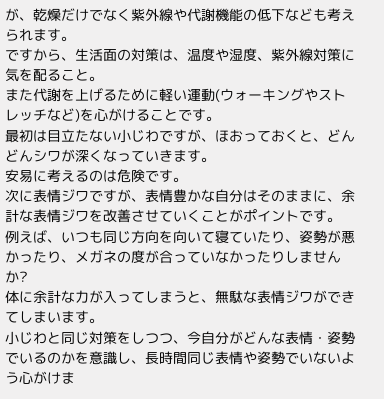が、乾燥だけでなく紫外線や代謝機能の低下なども考えられます。
ですから、生活面の対策は、温度や湿度、紫外線対策に気を配ること。
また代謝を上げるために軽い運動(ウォーキングやストレッチなど)を心がけることです。
最初は目立たない小じわですが、ほおっておくと、どんどんシワが深くなっていきます。
安易に考えるのは危険です。
次に表情ジワですが、表情豊かな自分はそのままに、余計な表情ジワを改善させていくことがポイントです。
例えば、いつも同じ方向を向いて寝ていたり、姿勢が悪かったり、メガネの度が合っていなかったりしませんか?
体に余計な力が入ってしまうと、無駄な表情ジワができてしまいます。
小じわと同じ対策をしつつ、今自分がどんな表情・姿勢でいるのかを意識し、長時間同じ表情や姿勢でいないよう心がけま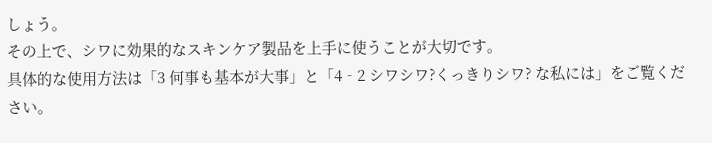しょう。
その上で、シワに効果的なスキンケア製品を上手に使うことが大切です。
具体的な使用方法は「3 何事も基本が大事」と「4‐2 シワシワ?くっきりシワ? な私には」をご覧ください。